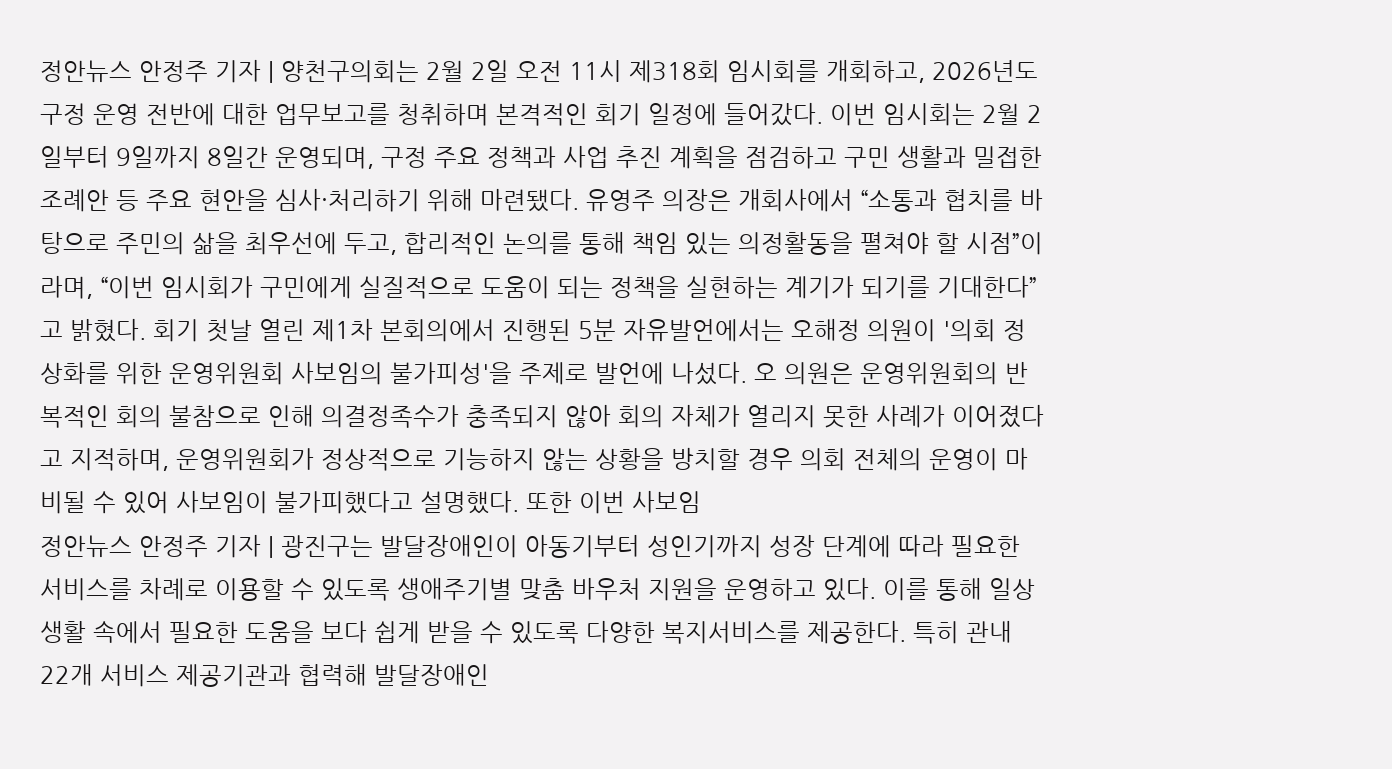정안뉴스 안정주 기자 | 양천구의회는 2월 2일 오전 11시 제318회 임시회를 개회하고, 2026년도 구정 운영 전반에 대한 업무보고를 청취하며 본격적인 회기 일정에 들어갔다. 이번 임시회는 2월 2일부터 9일까지 8일간 운영되며, 구정 주요 정책과 사업 추진 계획을 점검하고 구민 생활과 밀접한 조례안 등 주요 현안을 심사·처리하기 위해 마련됐다. 유영주 의장은 개회사에서 “소통과 협치를 바탕으로 주민의 삶을 최우선에 두고, 합리적인 논의를 통해 책임 있는 의정활동을 펼쳐야 할 시점”이라며, “이번 임시회가 구민에게 실질적으로 도움이 되는 정책을 실현하는 계기가 되기를 기대한다”고 밝혔다. 회기 첫날 열린 제1차 본회의에서 진행된 5분 자유발언에서는 오해정 의원이 '의회 정상화를 위한 운영위원회 사보임의 불가피성'을 주제로 발언에 나섰다. 오 의원은 운영위원회의 반복적인 회의 불참으로 인해 의결정족수가 충족되지 않아 회의 자체가 열리지 못한 사례가 이어졌다고 지적하며, 운영위원회가 정상적으로 기능하지 않는 상황을 방치할 경우 의회 전체의 운영이 마비될 수 있어 사보임이 불가피했다고 설명했다. 또한 이번 사보임
정안뉴스 안정주 기자 | 광진구는 발달장애인이 아동기부터 성인기까지 성장 단계에 따라 필요한 서비스를 차례로 이용할 수 있도록 생애주기별 맞춤 바우처 지원을 운영하고 있다. 이를 통해 일상생활 속에서 필요한 도움을 보다 쉽게 받을 수 있도록 다양한 복지서비스를 제공한다. 특히 관내 22개 서비스 제공기관과 협력해 발달장애인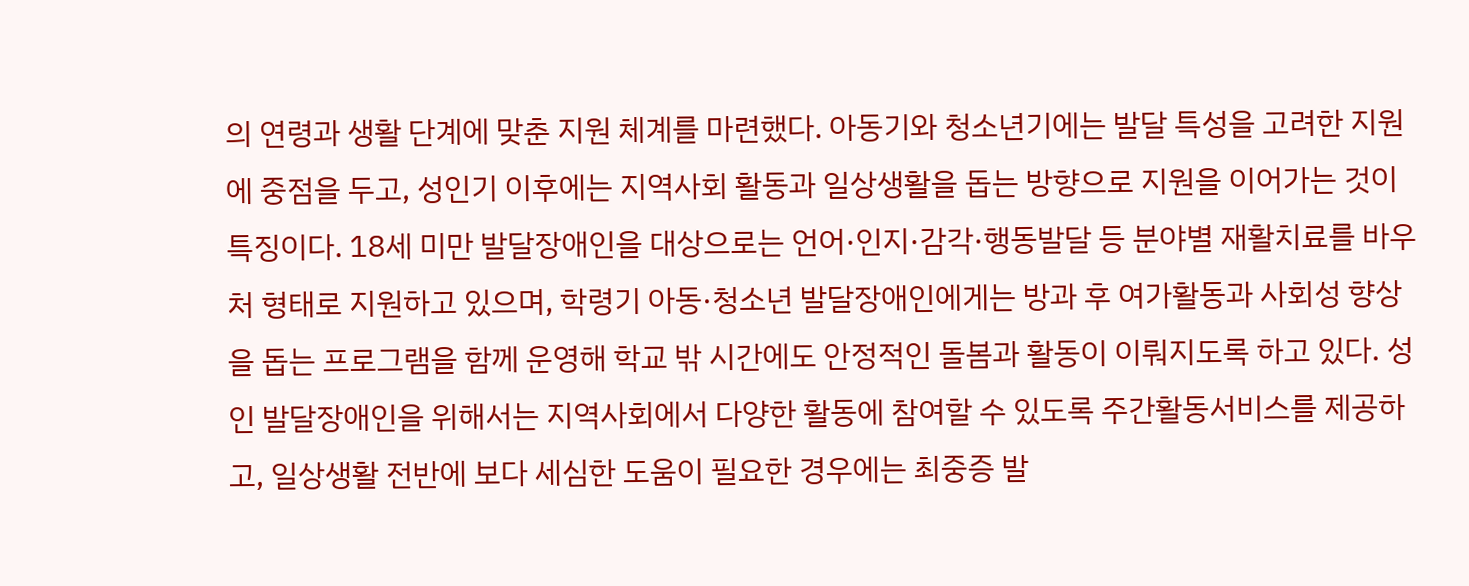의 연령과 생활 단계에 맞춘 지원 체계를 마련했다. 아동기와 청소년기에는 발달 특성을 고려한 지원에 중점을 두고, 성인기 이후에는 지역사회 활동과 일상생활을 돕는 방향으로 지원을 이어가는 것이 특징이다. 18세 미만 발달장애인을 대상으로는 언어·인지·감각·행동발달 등 분야별 재활치료를 바우처 형태로 지원하고 있으며, 학령기 아동·청소년 발달장애인에게는 방과 후 여가활동과 사회성 향상을 돕는 프로그램을 함께 운영해 학교 밖 시간에도 안정적인 돌봄과 활동이 이뤄지도록 하고 있다. 성인 발달장애인을 위해서는 지역사회에서 다양한 활동에 참여할 수 있도록 주간활동서비스를 제공하고, 일상생활 전반에 보다 세심한 도움이 필요한 경우에는 최중증 발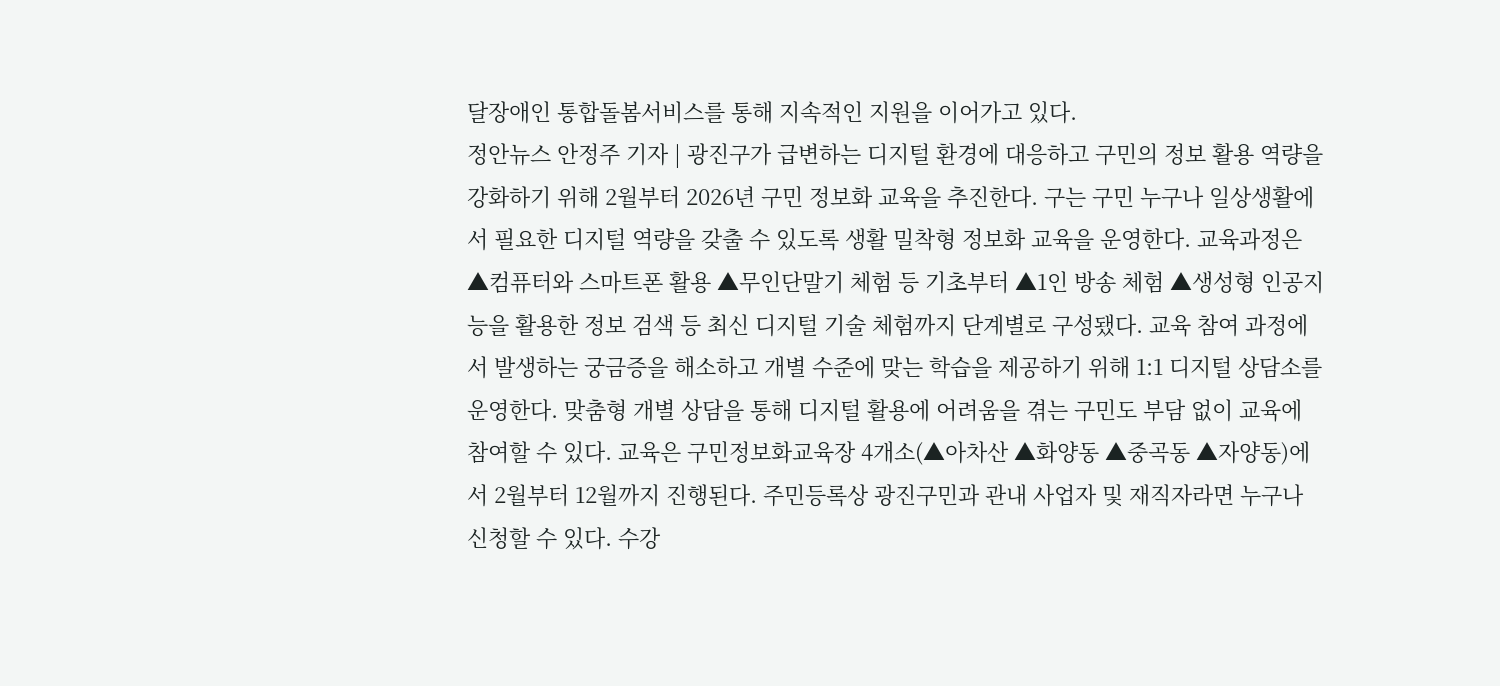달장애인 통합돌봄서비스를 통해 지속적인 지원을 이어가고 있다.
정안뉴스 안정주 기자 | 광진구가 급변하는 디지털 환경에 대응하고 구민의 정보 활용 역량을 강화하기 위해 2월부터 2026년 구민 정보화 교육을 추진한다. 구는 구민 누구나 일상생활에서 필요한 디지털 역량을 갖출 수 있도록 생활 밀착형 정보화 교육을 운영한다. 교육과정은 ▲컴퓨터와 스마트폰 활용 ▲무인단말기 체험 등 기초부터 ▲1인 방송 체험 ▲생성형 인공지능을 활용한 정보 검색 등 최신 디지털 기술 체험까지 단계별로 구성됐다. 교육 참여 과정에서 발생하는 궁금증을 해소하고 개별 수준에 맞는 학습을 제공하기 위해 1:1 디지털 상담소를 운영한다. 맞춤형 개별 상담을 통해 디지털 활용에 어려움을 겪는 구민도 부담 없이 교육에 참여할 수 있다. 교육은 구민정보화교육장 4개소(▲아차산 ▲화양동 ▲중곡동 ▲자양동)에서 2월부터 12월까지 진행된다. 주민등록상 광진구민과 관내 사업자 및 재직자라면 누구나 신청할 수 있다. 수강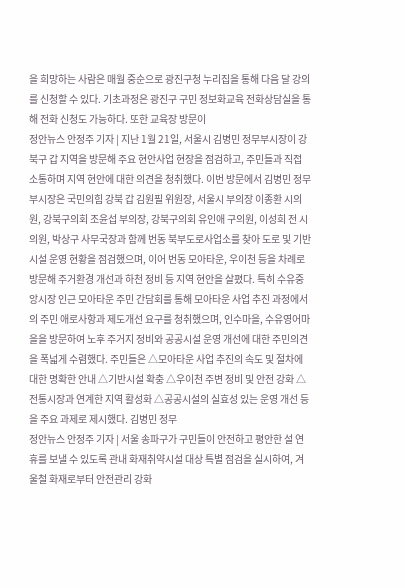을 희망하는 사람은 매월 중순으로 광진구청 누리집을 통해 다음 달 강의를 신청할 수 있다. 기초과정은 광진구 구민 정보화교육 전화상담실을 통해 전화 신청도 가능하다. 또한 교육장 방문이
정안뉴스 안정주 기자 | 지난 1월 21일, 서울시 김병민 정무부시장이 강북구 갑 지역을 방문해 주요 현안사업 현장을 점검하고, 주민들과 직접 소통하며 지역 현안에 대한 의견을 청취했다. 이번 방문에서 김병민 정무부시장은 국민의힘 강북 갑 김원필 위원장, 서울시 부의장 이종환 시의원, 강북구의회 조윤섭 부의장, 강북구의회 유인애 구의원, 이성희 전 시의원, 박상구 사무국장과 함께 번동 북부도로사업소를 찾아 도로 및 기반시설 운영 현황을 점검했으며, 이어 번동 모아타운, 우이천 등을 차례로 방문해 주거환경 개선과 하천 정비 등 지역 현안을 살폈다. 특히 수유중앙시장 인근 모아타운 주민 간담회를 통해 모아타운 사업 추진 과정에서의 주민 애로사항과 제도개선 요구를 청취했으며, 인수마을, 수유영어마을을 방문하여 노후 주거지 정비와 공공시설 운영 개선에 대한 주민의견을 폭넓게 수렴했다. 주민들은 △모아타운 사업 추진의 속도 및 절차에 대한 명확한 안내 △기반시설 확충 △우이천 주변 정비 및 안전 강화 △전통시장과 연계한 지역 활성화 △공공시설의 실효성 있는 운영 개선 등을 주요 과제로 제시했다. 김병민 정무
정안뉴스 안정주 기자 | 서울 송파구가 구민들이 안전하고 평안한 설 연휴를 보낼 수 있도록 관내 화재취약시설 대상 특별 점검을 실시하여, 겨울철 화재로부터 안전관리 강화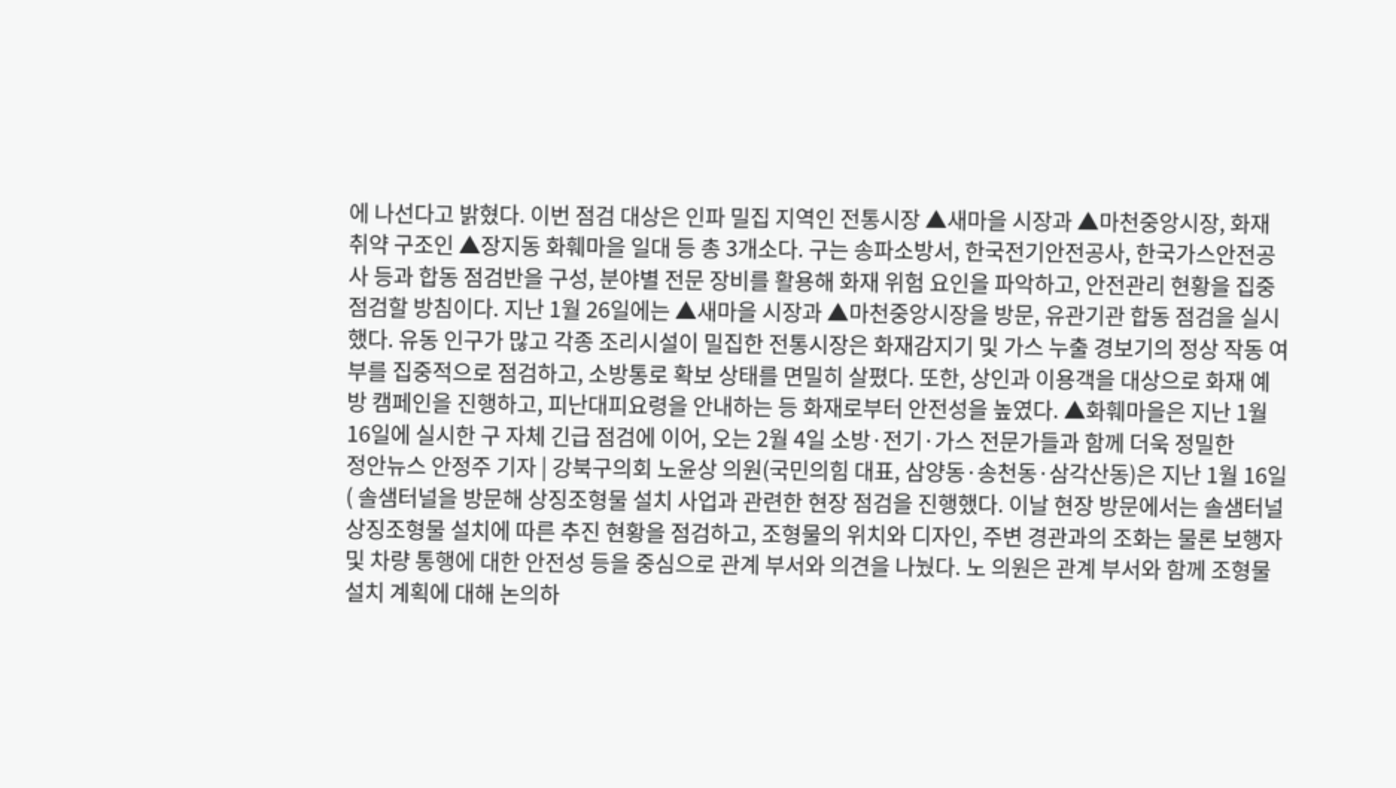에 나선다고 밝혔다. 이번 점검 대상은 인파 밀집 지역인 전통시장 ▲새마을 시장과 ▲마천중앙시장, 화재 취약 구조인 ▲장지동 화훼마을 일대 등 총 3개소다. 구는 송파소방서, 한국전기안전공사, 한국가스안전공사 등과 합동 점검반을 구성, 분야별 전문 장비를 활용해 화재 위험 요인을 파악하고, 안전관리 현황을 집중 점검할 방침이다. 지난 1월 26일에는 ▲새마을 시장과 ▲마천중앙시장을 방문, 유관기관 합동 점검을 실시했다. 유동 인구가 많고 각종 조리시설이 밀집한 전통시장은 화재감지기 및 가스 누출 경보기의 정상 작동 여부를 집중적으로 점검하고, 소방통로 확보 상태를 면밀히 살폈다. 또한, 상인과 이용객을 대상으로 화재 예방 캠페인을 진행하고, 피난대피요령을 안내하는 등 화재로부터 안전성을 높였다. ▲화훼마을은 지난 1월 16일에 실시한 구 자체 긴급 점검에 이어, 오는 2월 4일 소방·전기·가스 전문가들과 함께 더욱 정밀한
정안뉴스 안정주 기자 | 강북구의회 노윤상 의원(국민의힘 대표, 삼양동·송천동·삼각산동)은 지난 1월 16일( 솔샘터널을 방문해 상징조형물 설치 사업과 관련한 현장 점검을 진행했다. 이날 현장 방문에서는 솔샘터널 상징조형물 설치에 따른 추진 현황을 점검하고, 조형물의 위치와 디자인, 주변 경관과의 조화는 물론 보행자 및 차량 통행에 대한 안전성 등을 중심으로 관계 부서와 의견을 나눴다. 노 의원은 관계 부서와 함께 조형물 설치 계획에 대해 논의하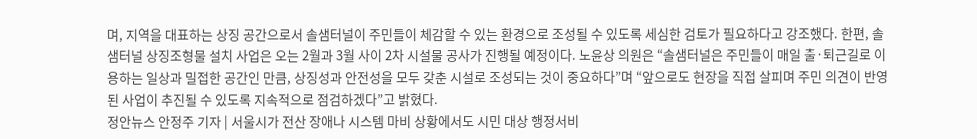며, 지역을 대표하는 상징 공간으로서 솔샘터널이 주민들이 체감할 수 있는 환경으로 조성될 수 있도록 세심한 검토가 필요하다고 강조했다. 한편, 솔샘터널 상징조형물 설치 사업은 오는 2월과 3월 사이 2차 시설물 공사가 진행될 예정이다. 노윤상 의원은 “솔샘터널은 주민들이 매일 출·퇴근길로 이용하는 일상과 밀접한 공간인 만큼, 상징성과 안전성을 모두 갖춘 시설로 조성되는 것이 중요하다”며 “앞으로도 현장을 직접 살피며 주민 의견이 반영된 사업이 추진될 수 있도록 지속적으로 점검하겠다”고 밝혔다.
정안뉴스 안정주 기자 | 서울시가 전산 장애나 시스템 마비 상황에서도 시민 대상 행정서비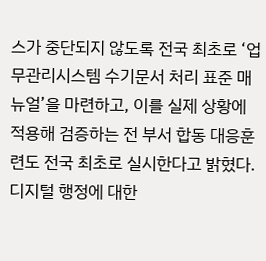스가 중단되지 않도록 전국 최초로 ‘업무관리시스템 수기문서 처리 표준 매뉴얼’을 마련하고, 이를 실제 상황에 적용해 검증하는 전 부서 합동 대응훈련도 전국 최초로 실시한다고 밝혔다. 디지털 행정에 대한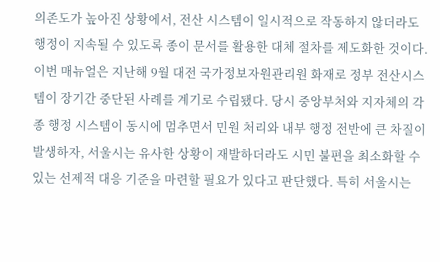의존도가 높아진 상황에서, 전산 시스템이 일시적으로 작동하지 않더라도 행정이 지속될 수 있도록 종이 문서를 활용한 대체 절차를 제도화한 것이다. 이번 매뉴얼은 지난해 9월 대전 국가정보자원관리원 화재로 정부 전산시스템이 장기간 중단된 사례를 계기로 수립됐다. 당시 중앙부처와 지자체의 각종 행정 시스템이 동시에 멈추면서 민원 처리와 내부 행정 전반에 큰 차질이 발생하자, 서울시는 유사한 상황이 재발하더라도 시민 불편을 최소화할 수 있는 선제적 대응 기준을 마련할 필요가 있다고 판단했다. 특히 서울시는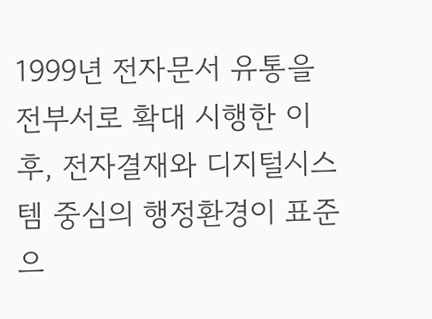1999년 전자문서 유통을 전부서로 확대 시행한 이후, 전자결재와 디지털시스템 중심의 행정환경이 표준으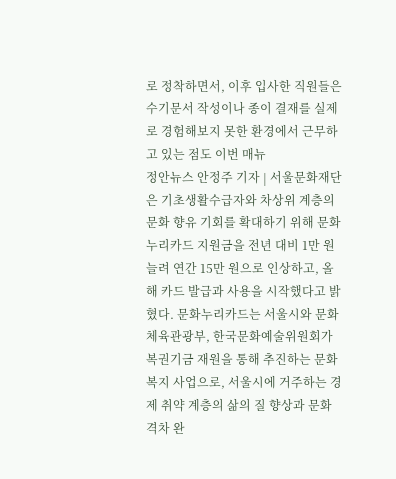로 정착하면서, 이후 입사한 직원들은 수기문서 작성이나 종이 결재를 실제로 경험해보지 못한 환경에서 근무하고 있는 점도 이번 매뉴
정안뉴스 안정주 기자 | 서울문화재단은 기초생활수급자와 차상위 계층의 문화 향유 기회를 확대하기 위해 문화누리카드 지원금을 전년 대비 1만 원 늘려 연간 15만 원으로 인상하고, 올해 카드 발급과 사용을 시작했다고 밝혔다. 문화누리카드는 서울시와 문화체육관광부, 한국문화예술위원회가 복권기금 재원을 통해 추진하는 문화복지 사업으로, 서울시에 거주하는 경제 취약 계층의 삶의 질 향상과 문화 격차 완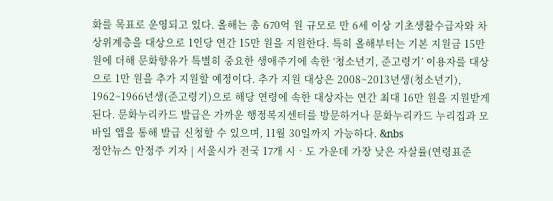화를 목표로 운영되고 있다. 올해는 총 670억 원 규모로 만 6세 이상 기초생활수급자와 차상위계층을 대상으로 1인당 연간 15만 원을 지원한다. 특히 올해부터는 기본 지원금 15만 원에 더해 문화향유가 특별히 중요한 생애주기에 속한 ‘청소년기, 준고령기’ 이용자를 대상으로 1만 원을 추가 지원할 예정이다. 추가 지원 대상은 2008~2013년생(청소년기), 1962~1966년생(준고령기)으로 해당 연령에 속한 대상자는 연간 최대 16만 원을 지원받게 된다. 문화누리카드 발급은 가까운 행정복지센터를 방문하거나 문화누리카드 누리집과 모바일 앱을 통해 발급 신청할 수 있으며, 11월 30일까지 가능하다. &nbs
정안뉴스 안정주 기자 | 서울시가 전국 17개 시‧도 가운데 가장 낮은 자살률(연령표준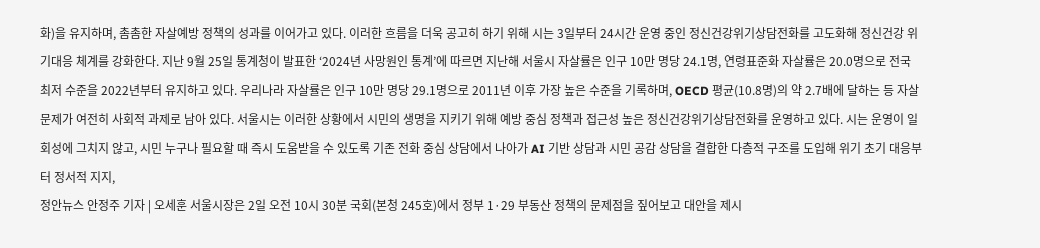화)을 유지하며, 촘촘한 자살예방 정책의 성과를 이어가고 있다. 이러한 흐름을 더욱 공고히 하기 위해 시는 3일부터 24시간 운영 중인 정신건강위기상담전화를 고도화해 정신건강 위기대응 체계를 강화한다. 지난 9월 25일 통계청이 발표한 ‘2024년 사망원인 통계’에 따르면 지난해 서울시 자살률은 인구 10만 명당 24.1명, 연령표준화 자살률은 20.0명으로 전국 최저 수준을 2022년부터 유지하고 있다. 우리나라 자살률은 인구 10만 명당 29.1명으로 2011년 이후 가장 높은 수준을 기록하며, OECD 평균(10.8명)의 약 2.7배에 달하는 등 자살 문제가 여전히 사회적 과제로 남아 있다. 서울시는 이러한 상황에서 시민의 생명을 지키기 위해 예방 중심 정책과 접근성 높은 정신건강위기상담전화를 운영하고 있다. 시는 운영이 일회성에 그치지 않고, 시민 누구나 필요할 때 즉시 도움받을 수 있도록 기존 전화 중심 상담에서 나아가 AI 기반 상담과 시민 공감 상담을 결합한 다층적 구조를 도입해 위기 초기 대응부터 정서적 지지,
정안뉴스 안정주 기자 | 오세훈 서울시장은 2일 오전 10시 30분 국회(본청 245호)에서 정부 1·29 부동산 정책의 문제점을 짚어보고 대안을 제시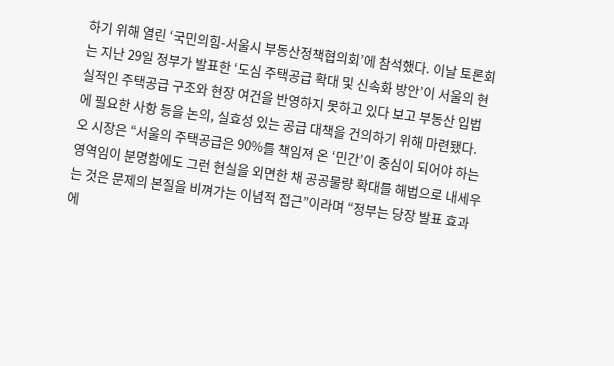하기 위해 열린 ‘국민의힘-서울시 부동산정책협의회’에 참석했다. 이날 토론회는 지난 29일 정부가 발표한 ‘도심 주택공급 확대 및 신속화 방안’이 서울의 현실적인 주택공급 구조와 현장 여건을 반영하지 못하고 있다 보고 부동산 입법에 필요한 사항 등을 논의, 실효성 있는 공급 대책을 건의하기 위해 마련됐다. 오 시장은 “서울의 주택공급은 90%를 책임져 온 ‘민간’이 중심이 되어야 하는 영역임이 분명함에도 그런 현실을 외면한 채 공공물량 확대를 해법으로 내세우는 것은 문제의 본질을 비껴가는 이념적 접근”이라며 “정부는 당장 발표 효과에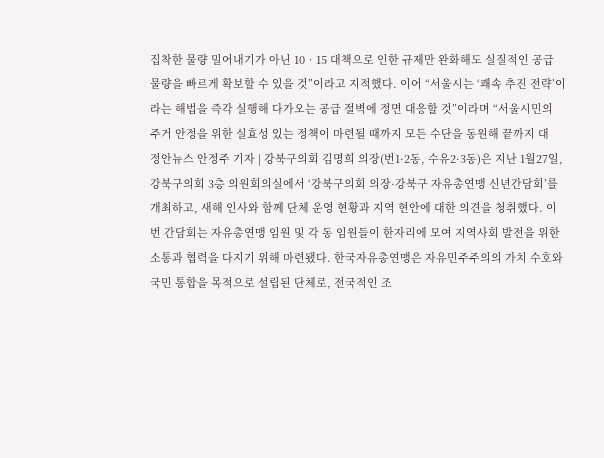집착한 물량 밀어내기가 아닌 10‧15 대책으로 인한 규제만 완화해도 실질적인 공급 물량을 빠르게 확보할 수 있을 것”이라고 지적했다. 이어 “서울시는 ‘쾌속 추진 전략’이라는 해법을 즉각 실행해 다가오는 공급 절벽에 정면 대응할 것”이라며 “서울시민의 주거 안정을 위한 실효성 있는 정책이 마련될 때까지 모든 수단을 동원해 끝까지 대
정안뉴스 안정주 기자 | 강북구의회 김명희 의장(번1·2동, 수유2·3동)은 지난 1월27일, 강북구의회 3층 의원회의실에서 ‘강북구의회 의장·강북구 자유총연맹 신년간담회’를 개최하고, 새해 인사와 함께 단체 운영 현황과 지역 현안에 대한 의견을 청취했다. 이번 간담회는 자유총연맹 임원 및 각 동 임원들이 한자리에 모여 지역사회 발전을 위한 소통과 협력을 다지기 위해 마련됐다. 한국자유총연맹은 자유민주주의의 가치 수호와 국민 통합을 목적으로 설립된 단체로, 전국적인 조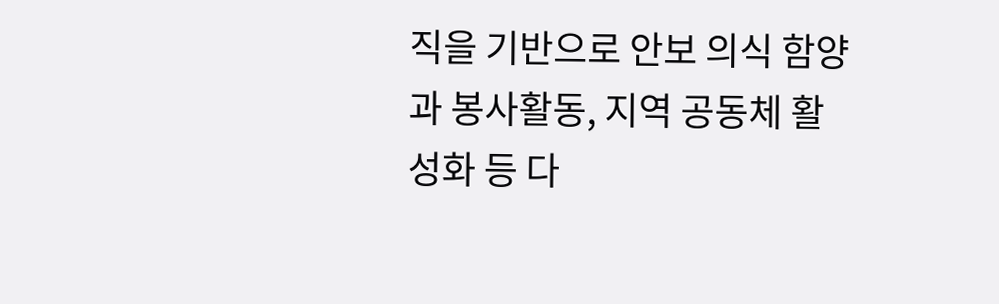직을 기반으로 안보 의식 함양과 봉사활동, 지역 공동체 활성화 등 다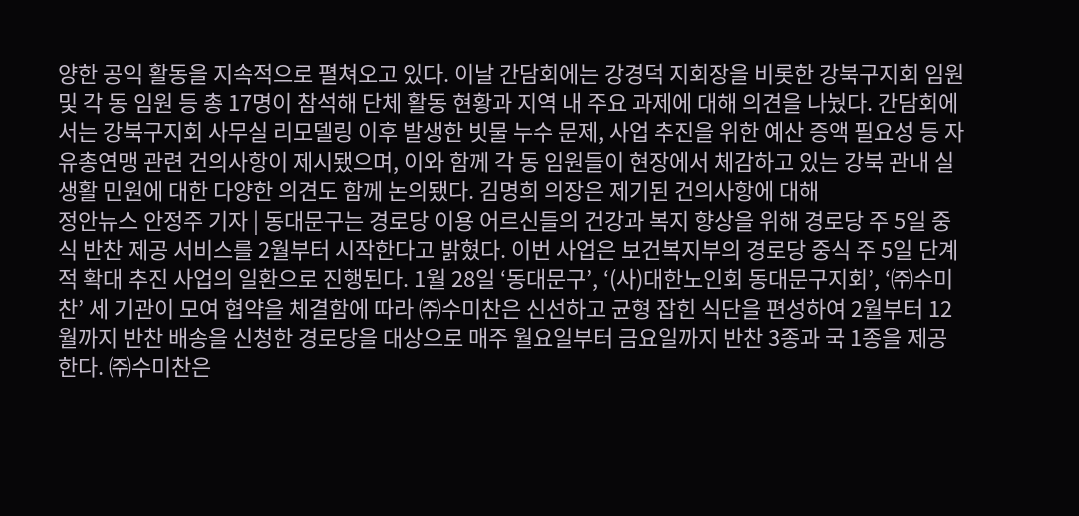양한 공익 활동을 지속적으로 펼쳐오고 있다. 이날 간담회에는 강경덕 지회장을 비롯한 강북구지회 임원 및 각 동 임원 등 총 17명이 참석해 단체 활동 현황과 지역 내 주요 과제에 대해 의견을 나눴다. 간담회에서는 강북구지회 사무실 리모델링 이후 발생한 빗물 누수 문제, 사업 추진을 위한 예산 증액 필요성 등 자유총연맹 관련 건의사항이 제시됐으며, 이와 함께 각 동 임원들이 현장에서 체감하고 있는 강북 관내 실생활 민원에 대한 다양한 의견도 함께 논의됐다. 김명희 의장은 제기된 건의사항에 대해
정안뉴스 안정주 기자 | 동대문구는 경로당 이용 어르신들의 건강과 복지 향상을 위해 경로당 주 5일 중식 반찬 제공 서비스를 2월부터 시작한다고 밝혔다. 이번 사업은 보건복지부의 경로당 중식 주 5일 단계적 확대 추진 사업의 일환으로 진행된다. 1월 28일 ‘동대문구’, ‘(사)대한노인회 동대문구지회’, ‘㈜수미찬’ 세 기관이 모여 협약을 체결함에 따라 ㈜수미찬은 신선하고 균형 잡힌 식단을 편성하여 2월부터 12월까지 반찬 배송을 신청한 경로당을 대상으로 매주 월요일부터 금요일까지 반찬 3종과 국 1종을 제공한다. ㈜수미찬은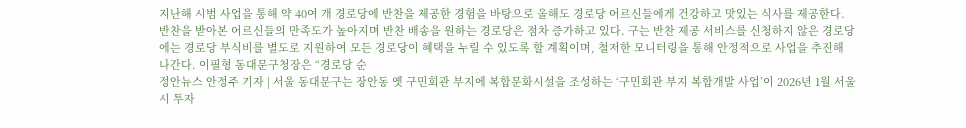지난해 시범 사업을 통해 약 40여 개 경로당에 반찬을 제공한 경험을 바탕으로 올해도 경로당 어르신들에게 건강하고 맛있는 식사를 제공한다. 반찬을 받아본 어르신들의 만족도가 높아지며 반찬 배송을 원하는 경로당은 점차 증가하고 있다. 구는 반찬 제공 서비스를 신청하지 않은 경로당에는 경로당 부식비를 별도로 지원하여 모든 경로당이 혜택을 누릴 수 있도록 할 계획이며, 철저한 모니터링을 통해 안정적으로 사업을 추진해 나간다. 이필형 동대문구청장은 “경로당 순
정안뉴스 안정주 기자 | 서울 동대문구는 장안동 옛 구민회관 부지에 복합문화시설을 조성하는 ‘구민회관 부지 복합개발 사업’이 2026년 1월 서울시 투자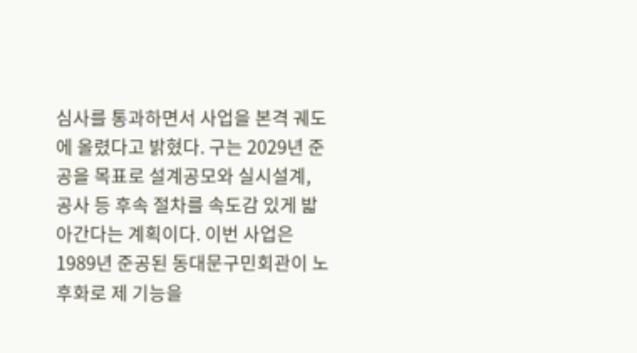심사를 통과하면서 사업을 본격 궤도에 올렸다고 밝혔다. 구는 2029년 준공을 목표로 설계공모와 실시설계, 공사 등 후속 절차를 속도감 있게 밟아간다는 계획이다. 이번 사업은 1989년 준공된 동대문구민회관이 노후화로 제 기능을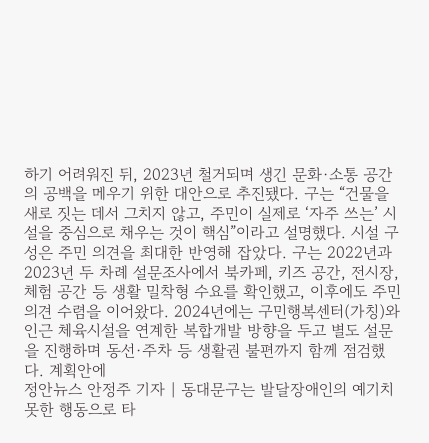하기 어려워진 뒤, 2023년 철거되며 생긴 문화·소통 공간의 공백을 메우기 위한 대안으로 추진됐다. 구는 “건물을 새로 짓는 데서 그치지 않고, 주민이 실제로 ‘자주 쓰는’ 시설을 중심으로 채우는 것이 핵심”이라고 설명했다. 시설 구성은 주민 의견을 최대한 반영해 잡았다. 구는 2022년과 2023년 두 차례 설문조사에서 북카페, 키즈 공간, 전시장, 체험 공간 등 생활 밀착형 수요를 확인했고, 이후에도 주민 의견 수렴을 이어왔다. 2024년에는 구민행복센터(가칭)와 인근 체육시설을 연계한 복합개발 방향을 두고 별도 설문을 진행하며 동선·주차 등 생활권 불편까지 함께 점검했다. 계획안에
정안뉴스 안정주 기자 | 동대문구는 발달장애인의 예기치 못한 행동으로 타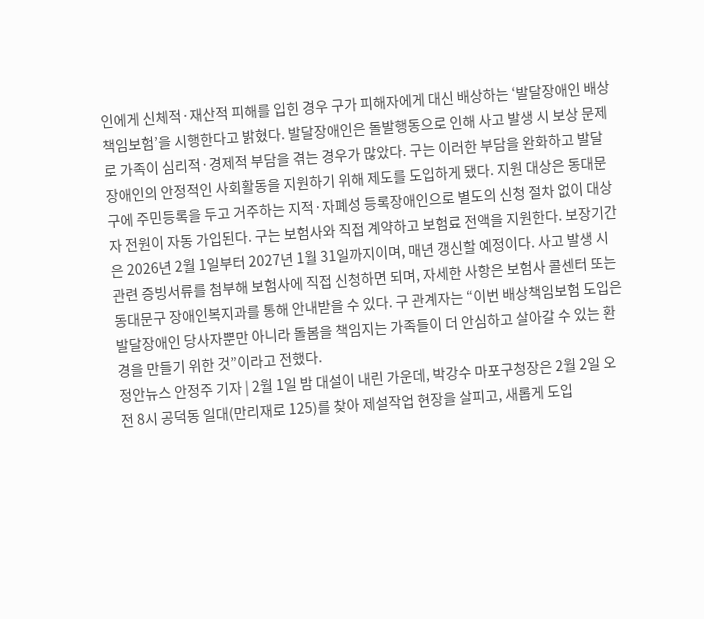인에게 신체적·재산적 피해를 입힌 경우 구가 피해자에게 대신 배상하는 ‘발달장애인 배상책임보험’을 시행한다고 밝혔다. 발달장애인은 돌발행동으로 인해 사고 발생 시 보상 문제로 가족이 심리적·경제적 부담을 겪는 경우가 많았다. 구는 이러한 부담을 완화하고 발달장애인의 안정적인 사회활동을 지원하기 위해 제도를 도입하게 됐다. 지원 대상은 동대문구에 주민등록을 두고 거주하는 지적·자폐성 등록장애인으로 별도의 신청 절차 없이 대상자 전원이 자동 가입된다. 구는 보험사와 직접 계약하고 보험료 전액을 지원한다. 보장기간은 2026년 2월 1일부터 2027년 1월 31일까지이며, 매년 갱신할 예정이다. 사고 발생 시 관련 증빙서류를 첨부해 보험사에 직접 신청하면 되며, 자세한 사항은 보험사 콜센터 또는 동대문구 장애인복지과를 통해 안내받을 수 있다. 구 관계자는 “이번 배상책임보험 도입은 발달장애인 당사자뿐만 아니라 돌봄을 책임지는 가족들이 더 안심하고 살아갈 수 있는 환경을 만들기 위한 것”이라고 전했다.
정안뉴스 안정주 기자 | 2월 1일 밤 대설이 내린 가운데, 박강수 마포구청장은 2월 2일 오전 8시 공덕동 일대(만리재로 125)를 찾아 제설작업 현장을 살피고, 새롭게 도입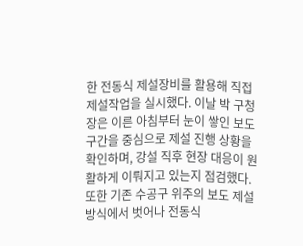한 전동식 제설장비를 활용해 직접 제설작업을 실시했다. 이날 박 구청장은 이른 아침부터 눈이 쌓인 보도 구간을 중심으로 제설 진행 상황을 확인하며, 강설 직후 현장 대응이 원활하게 이뤄지고 있는지 점검했다. 또한 기존 수공구 위주의 보도 제설 방식에서 벗어나 전동식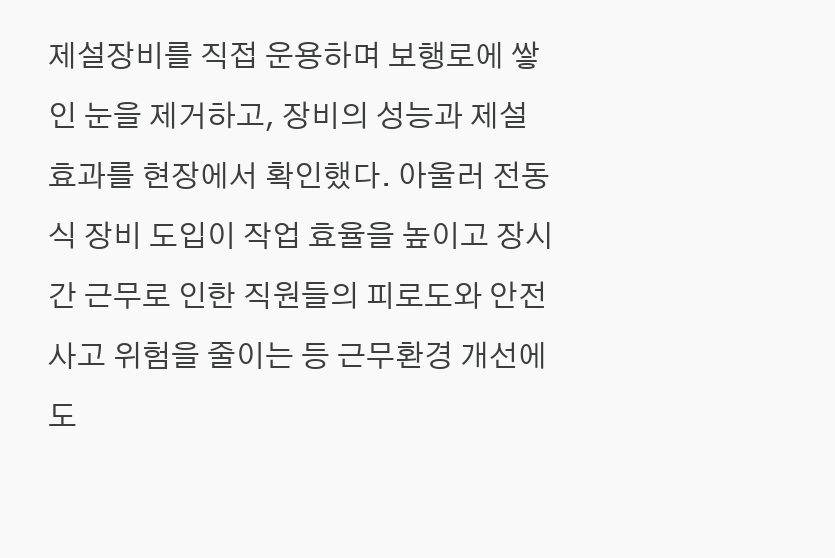제설장비를 직접 운용하며 보행로에 쌓인 눈을 제거하고, 장비의 성능과 제설 효과를 현장에서 확인했다. 아울러 전동식 장비 도입이 작업 효율을 높이고 장시간 근무로 인한 직원들의 피로도와 안전사고 위험을 줄이는 등 근무환경 개선에도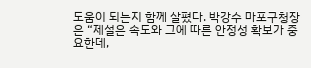도움이 되는지 함께 살폈다. 박강수 마포구청장은 “제설은 속도와 그에 따른 안정성 확보가 중요한데,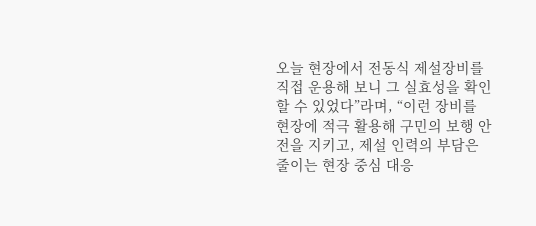오늘 현장에서 전동식 제설장비를 직접 운용해 보니 그 실효성을 확인할 수 있었다”라며, “이런 장비를 현장에 적극 활용해 구민의 보행 안전을 지키고, 제설 인력의 부담은 줄이는 현장 중심 대응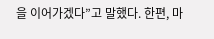을 이어가겠다”고 말했다. 한편, 마